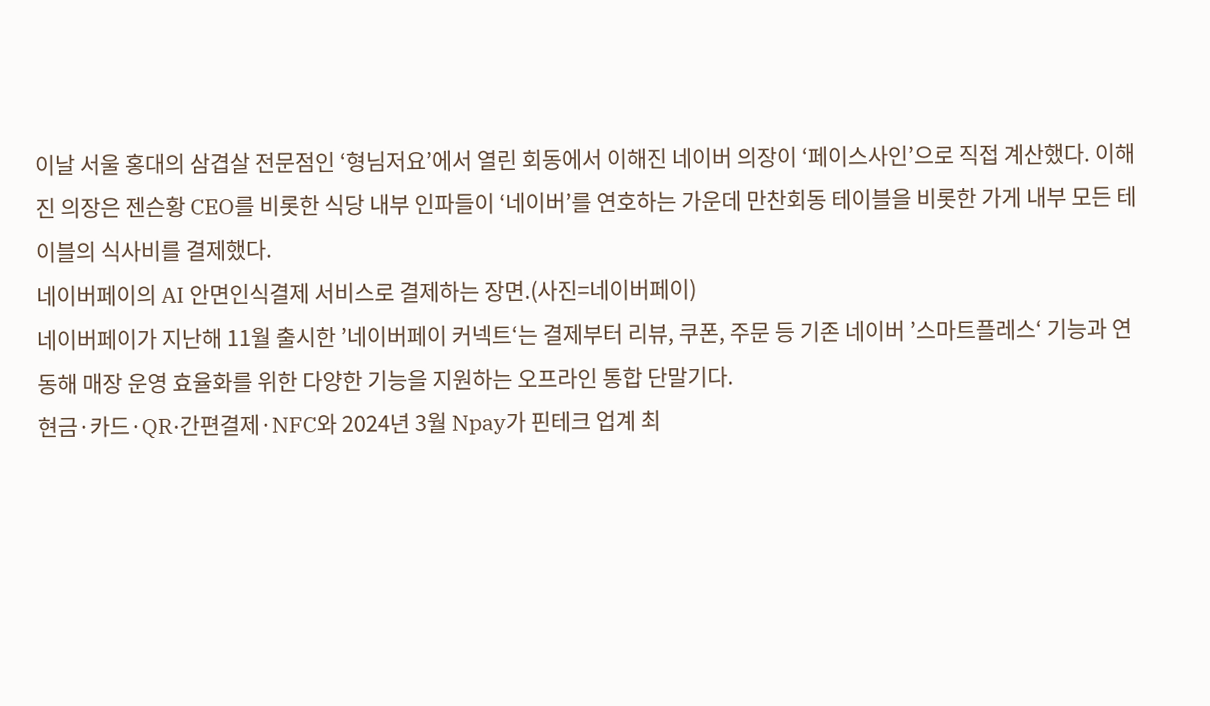이날 서울 홍대의 삼겹살 전문점인 ‘형님저요’에서 열린 회동에서 이해진 네이버 의장이 ‘페이스사인’으로 직접 계산했다. 이해진 의장은 젠슨황 CEO를 비롯한 식당 내부 인파들이 ‘네이버’를 연호하는 가운데 만찬회동 테이블을 비롯한 가게 내부 모든 테이블의 식사비를 결제했다.
네이버페이의 AI 안면인식결제 서비스로 결제하는 장면.(사진=네이버페이)
네이버페이가 지난해 11월 출시한 ’네이버페이 커넥트‘는 결제부터 리뷰, 쿠폰, 주문 등 기존 네이버 ’스마트플레스‘ 기능과 연동해 매장 운영 효율화를 위한 다양한 기능을 지원하는 오프라인 통합 단말기다.
현금·카드·QR·간편결제·NFC와 2024년 3월 Npay가 핀테크 업계 최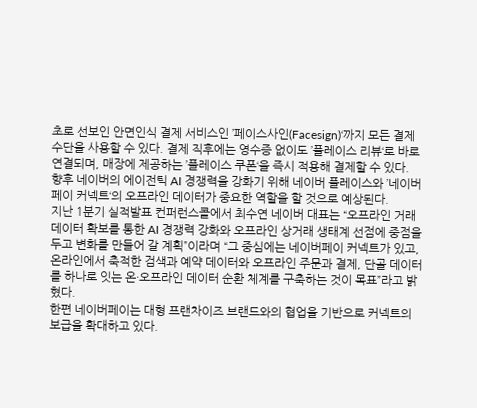초로 선보인 안면인식 결제 서비스인 ’페이스사인(Facesign)‘까지 모든 결제수단을 사용할 수 있다. 결제 직후에는 영수증 없이도 ’플레이스 리뷰‘로 바로 연결되며, 매장에 제공하는 ’플레이스 쿠폰‘을 즉시 적용해 결제할 수 있다.
향후 네이버의 에이전틱 AI 경쟁력을 강화기 위해 네이버 플레이스와 ’네이버페이 커넥트‘의 오프라인 데이터가 중요한 역할을 할 것으로 예상된다.
지난 1분기 실적발표 컨퍼런스콜에서 최수연 네이버 대표는 “오프라인 거래 데이터 확보를 통한 AI 경쟁력 강화와 오프라인 상거래 생태계 선점에 중점을 두고 변화를 만들어 갈 계획”이라며 “그 중심에는 네이버페이 커넥트가 있고, 온라인에서 축적한 검색과 예약 데이터와 오프라인 주문과 결제, 단골 데이터를 하나로 잇는 온·오프라인 데이터 순환 체계를 구축하는 것이 목표”라고 밝혔다.
한편 네이버페이는 대형 프랜차이즈 브랜드와의 협업을 기반으로 커넥트의 보급을 확대하고 있다.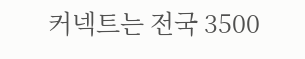커넥트는 전국 3500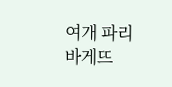여개 파리바게뜨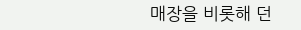매장을 비롯해 던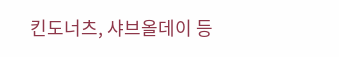킨도너츠, 샤브올데이 등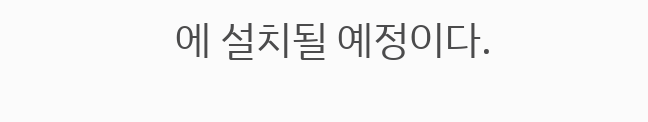에 설치될 예정이다.